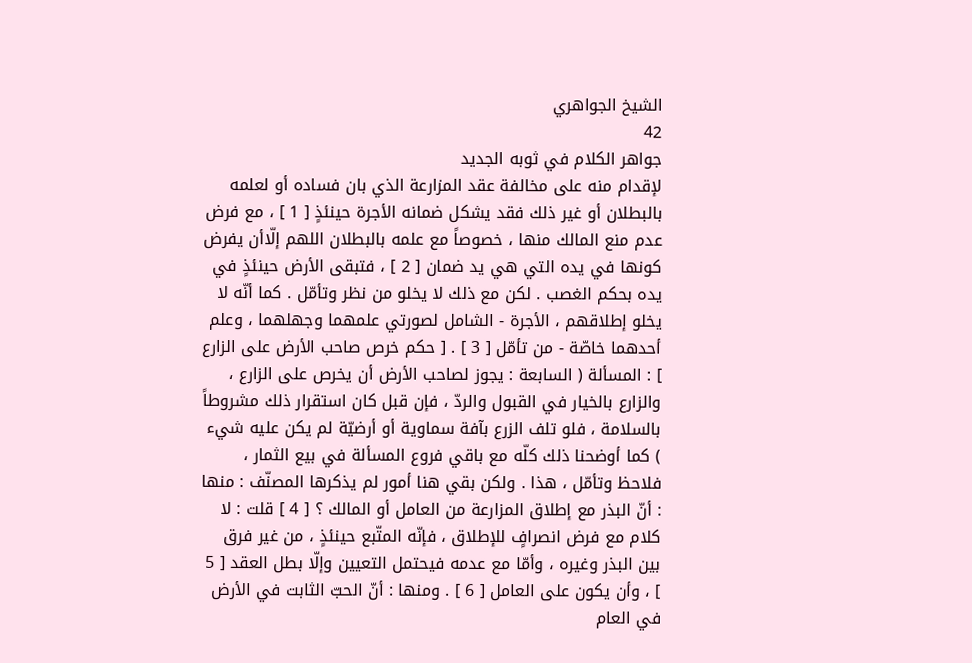الشيخ الجواهري
42
جواهر الكلام في ثوبه الجديد
لإقدام منه على مخالفة عقد المزارعة الذي بان فساده أو لعلمه بالبطلان أو غير ذلك فقد يشكل ضمانه الأجرة حينئذٍ [ 1 ] ، مع فرض عدم منع المالك منها ، خصوصاً مع علمه بالبطلان اللهم إلّاأن يفرض كونها في يده التي هي يد ضمان [ 2 ] ، فتبقى الأرض حينئذٍ في يده بحكم الغصب . لكن مع ذلك لا يخلو من نظر وتأمّل . كما أنّه لا يخلو إطلاقهم ، الأجرة - الشامل لصورتي علمهما وجهلهما ، وعلم أحدهما خاصّة - من تأمّل [ 3 ] . [ حكم خرص صاحب الأرض على الزارع ] : المسألة ( السابعة : يجوز لصاحب الأرض أن يخرص على الزارع ، والزارع بالخيار في القبول والردّ ، فإن قبل كان استقرار ذلك مشروطاً بالسلامة ، فلو تلف الزرع بآفة سماوية أو أرضيّة لم يكن عليه شيء ) كما أوضحنا ذلك كلّه مع باقي فروع المسألة في بيع الثمار ، فلاحظ وتأمّل ، هذا . ولكن بقي هنا أمور لم يذكرها المصنّف : منها : أنّ البذر مع إطلاق المزارعة من العامل أو المالك ؟ [ 4 ] قلت : لا كلام مع فرض انصرافٍ للإطلاق ، فإنّه المتّبع حينئذٍ ، من غير فرق بين البذر وغيره ، وأمّا مع عدمه فيحتمل التعيين وإلّا بطل العقد [ 5 ] ، وأن يكون على العامل [ 6 ] . ومنها : أنّ الحبّ الثابت في الأرض في العام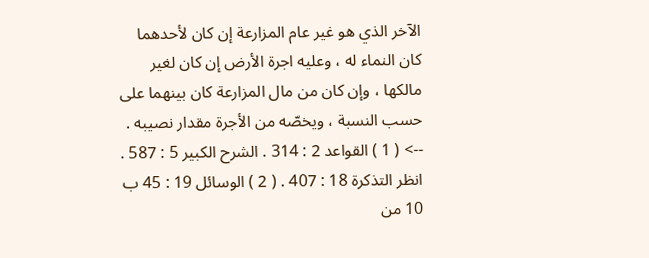الآخر الذي هو غير عام المزارعة إن كان لأحدهما كان النماء له ، وعليه اجرة الأرض إن كان لغير مالكها ، وإن كان من مال المزارعة كان بينهما على حسب النسبة ، ويخصّه من الأجرة مقدار نصيبه .
--> ( 1 ) القواعد 2 : 314 . الشرح الكبير 5 : 587 . انظر التذكرة 18 : 407 . ( 2 ) الوسائل 19 : 45 ب 10 من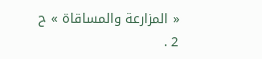« المزارعة والمساقاة » ح 2 .